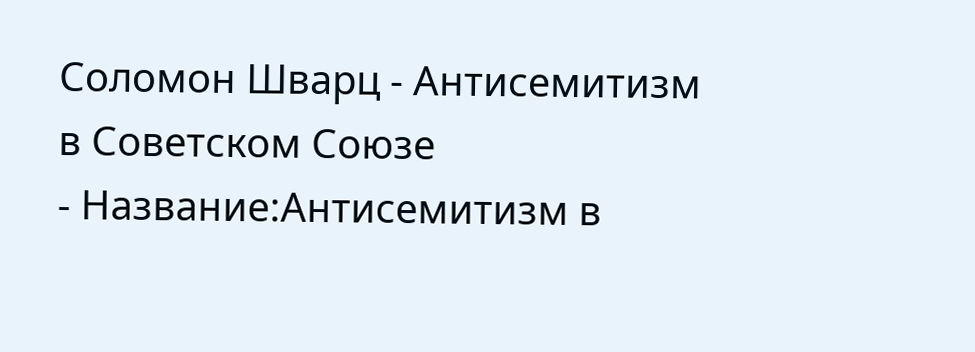Соломон Шварц - Антисемитизм в Советском Союзе
- Название:Антисемитизм в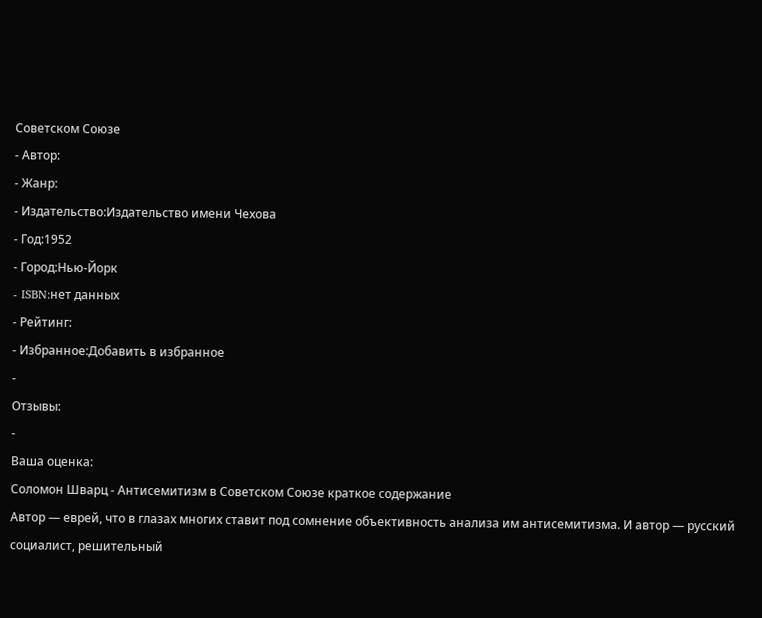Советском Союзе
- Автор:
- Жанр:
- Издательство:Издательство имени Чехова
- Год:1952
- Город:Нью-Йорк
- ISBN:нет данных
- Рейтинг:
- Избранное:Добавить в избранное
-
Отзывы:
-
Ваша оценка:
Соломон Шварц - Антисемитизм в Советском Союзе краткое содержание
Автор — еврей, что в глазах многих ставит под сомнение объективность анализа им антисемитизма. И автор — русский социалист, решительный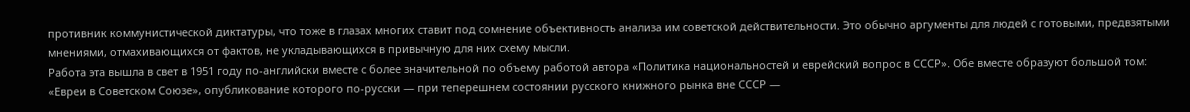противник коммунистической диктатуры, что тоже в глазах многих ставит под сомнение объективность анализа им советской действительности. Это обычно аргументы для людей с готовыми, предвзятыми мнениями, отмахивающихся от фактов, не укладывающихся в привычную для них схему мысли.
Работа эта вышла в свет в 1951 году по-английски вместе с более значительной по объему работой автора «Политика национальностей и еврейский вопрос в СССР». Обе вместе образуют большой том: «Евреи в Советском Союзе», опубликование которого по-русски — при теперешнем состоянии русского книжного рынка вне СССР —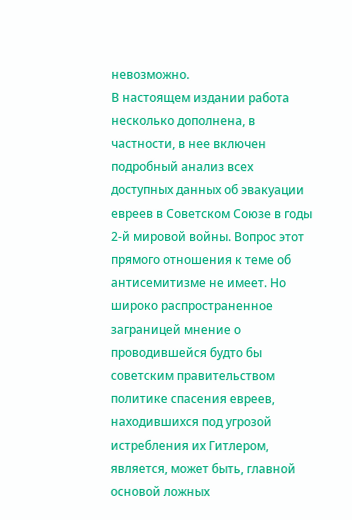невозможно.
В настоящем издании работа несколько дополнена, в частности, в нее включен подробный анализ всех доступных данных об эвакуации евреев в Советском Союзе в годы 2-й мировой войны. Вопрос этот прямого отношения к теме об антисемитизме не имеет. Но широко распространенное заграницей мнение о проводившейся будто бы советским правительством политике спасения евреев, находившихся под угрозой истребления их Гитлером, является, может быть, главной основой ложных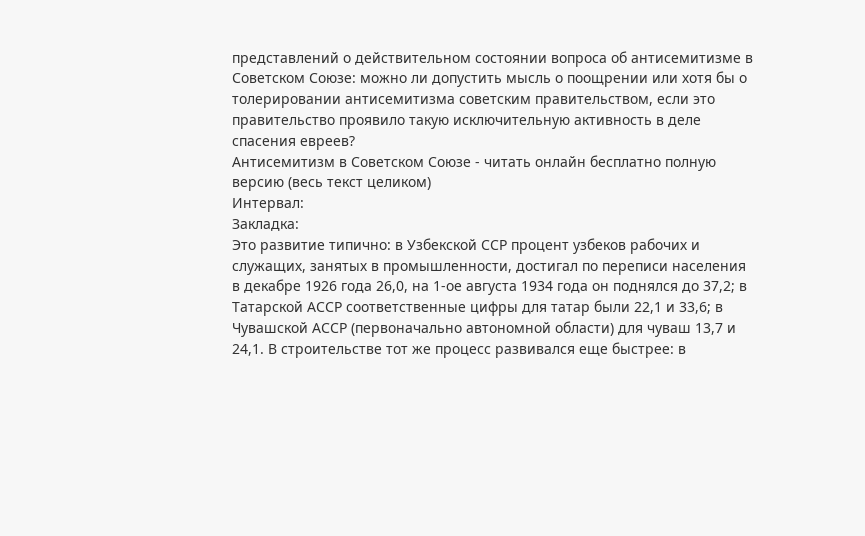представлений о действительном состоянии вопроса об антисемитизме в Советском Союзе: можно ли допустить мысль о поощрении или хотя бы о толерировании антисемитизма советским правительством, если это правительство проявило такую исключительную активность в деле спасения евреев?
Антисемитизм в Советском Союзе - читать онлайн бесплатно полную версию (весь текст целиком)
Интервал:
Закладка:
Это развитие типично: в Узбекской ССР процент узбеков рабочих и служащих, занятых в промышленности, достигал по переписи населения в декабре 1926 года 26,0, на 1-ое августа 1934 года он поднялся до 37,2; в Татарской АССР соответственные цифры для татар были 22,1 и 33,6; в Чувашской АССР (первоначально автономной области) для чуваш 13,7 и 24,1. В строительстве тот же процесс развивался еще быстрее: в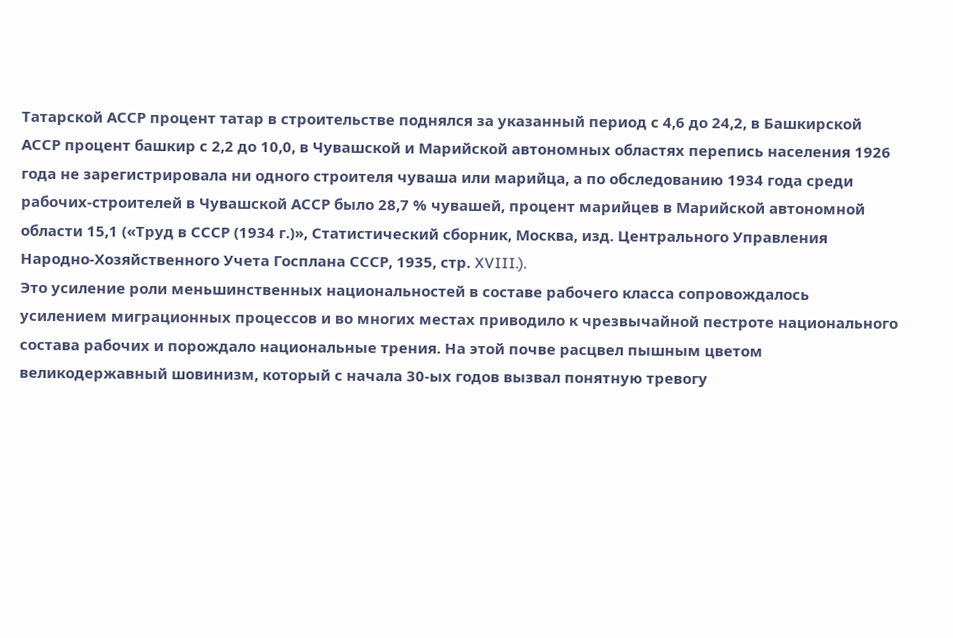Татарской АССР процент татар в строительстве поднялся за указанный период с 4,6 до 24,2, в Башкирской АССР процент башкир с 2,2 до 10,0, в Чувашской и Марийской автономных областях перепись населения 1926 года не зарегистрировала ни одного строителя чуваша или марийца, а по обследованию 1934 года среди рабочих-строителей в Чувашской АССР было 28,7 % чувашей, процент марийцев в Марийской автономной области 15,1 («Труд в СССР (1934 г.)», Статистический сборник, Москва, изд. Центрального Управления Народно-Хозяйственного Учета Госплана СССР, 1935, стр. XVIII.).
Это усиление роли меньшинственных национальностей в составе рабочего класса сопровождалось усилением миграционных процессов и во многих местах приводило к чрезвычайной пестроте национального состава рабочих и порождало национальные трения. На этой почве расцвел пышным цветом великодержавный шовинизм, который с начала 30-ых годов вызвал понятную тревогу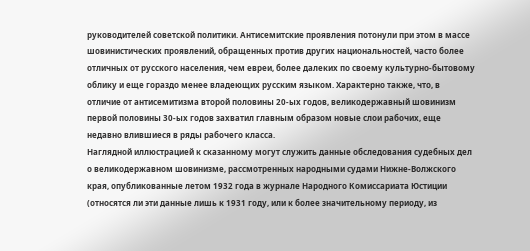руководителей советской политики. Антисемитские проявления потонули при этом в массе шовинистических проявлений, обращенных против других национальностей, часто более отличных от русского населения, чем евреи, более далеких по своему культурно-бытовому облику и еще гораздо менее владеющих русским языком. Характерно также, что, в отличие от антисемитизма второй половины 20-ых годов, великодержавный шовинизм первой половины 30-ых годов захватил главным образом новые слои рабочих, еще недавно влившиеся в ряды рабочего класса.
Наглядной иллюстрацией к сказанному могут служить данные обследования судебных дел о великодержавном шовинизме, рассмотренных народными судами Нижне-Волжского края, опубликованные летом 1932 года в журнале Народного Комиссариата Юстиции (относятся ли эти данные лишь к 1931 году, или к более значительному периоду, из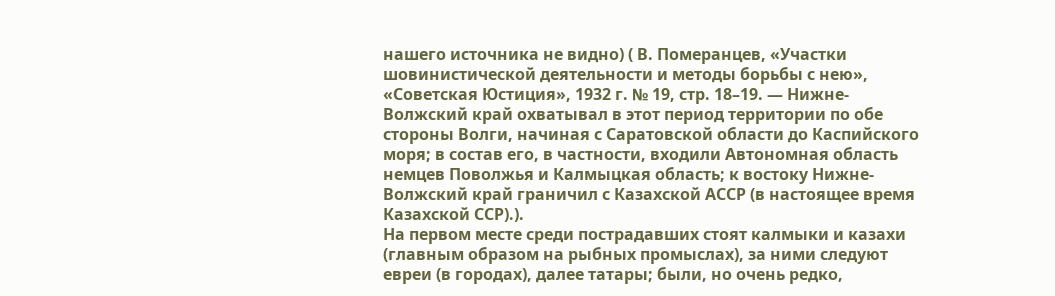нашего источника не видно) ( В. Померанцев, «Участки шовинистической деятельности и методы борьбы с нею», «Советская Юстиция», 1932 г. № 19, стр. 18–19. — Нижне-Волжский край охватывал в этот период территории по обе стороны Волги, начиная с Саратовской области до Каспийского моря; в состав его, в частности, входили Автономная область немцев Поволжья и Калмыцкая область; к востоку Нижне-Волжский край граничил с Казахской АССР (в настоящее время Казахской ССР).).
На первом месте среди пострадавших стоят калмыки и казахи (главным образом на рыбных промыслах), за ними следуют евреи (в городах), далее татары; были, но очень редко,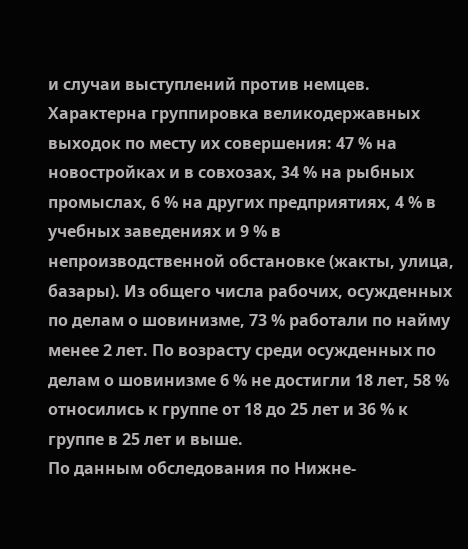и случаи выступлений против немцев. Характерна группировка великодержавных выходок по месту их совершения: 47 % на новостройках и в совхозах, 34 % на рыбных промыслах, 6 % на других предприятиях, 4 % в учебных заведениях и 9 % в непроизводственной обстановке (жакты, улица, базары). Из общего числа рабочих, осужденных по делам о шовинизме, 73 % работали по найму менее 2 лет. По возрасту среди осужденных по делам о шовинизме 6 % не достигли 18 лет, 58 % относились к группе от 18 до 25 лет и 36 % к группе в 25 лет и выше.
По данным обследования по Нижне-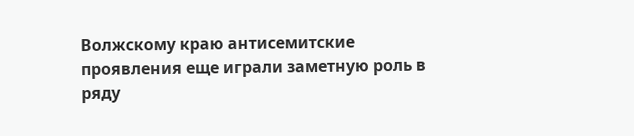Волжскому краю антисемитские проявления еще играли заметную роль в ряду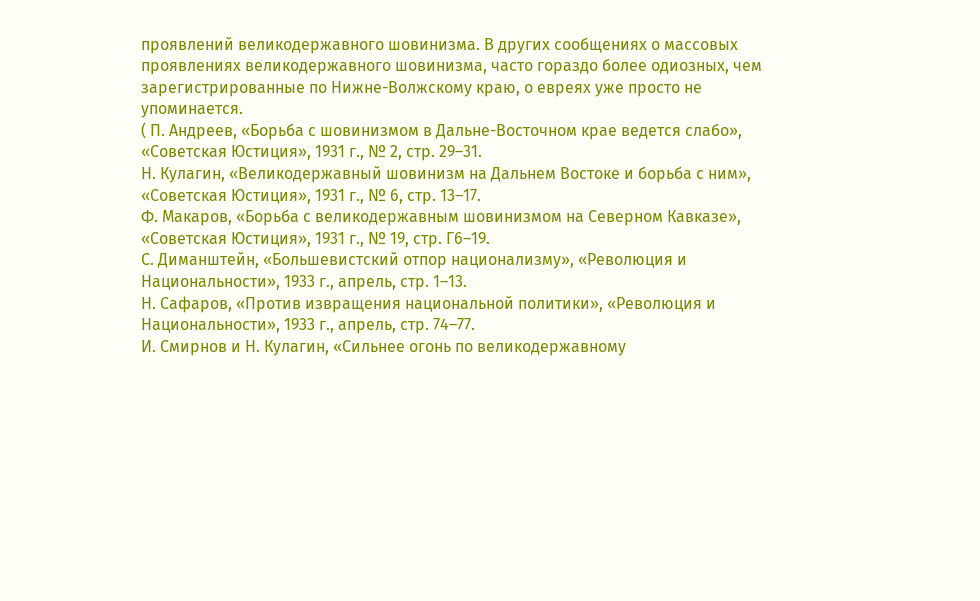проявлений великодержавного шовинизма. В других сообщениях о массовых проявлениях великодержавного шовинизма, часто гораздо более одиозных, чем зарегистрированные по Нижне-Волжскому краю, о евреях уже просто не упоминается.
( П. Андреев, «Борьба с шовинизмом в Дальне-Восточном крае ведется слабо», «Советская Юстиция», 1931 г., № 2, стр. 29–31.
H. Кулагин, «Великодержавный шовинизм на Дальнем Востоке и борьба с ним», «Советская Юстиция», 1931 г., № 6, стр. 13–17.
Ф. Макаров, «Борьба с великодержавным шовинизмом на Северном Кавказе», «Советская Юстиция», 1931 г., № 19, стр. Г6–19.
С. Диманштейн, «Большевистский отпор национализму», «Революция и Национальности», 1933 г., апрель, стр. 1–13.
H. Сафаров, «Против извращения национальной политики», «Революция и Национальности», 1933 г., апрель, стр. 74–77.
И. Смирнов и Н. Кулагин, «Сильнее огонь по великодержавному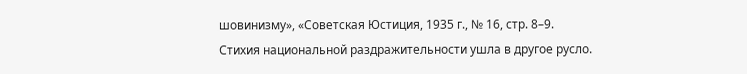шовинизму», «Советская Юстиция, 1935 г., № 16, стр. 8–9.
Стихия национальной раздражительности ушла в другое русло.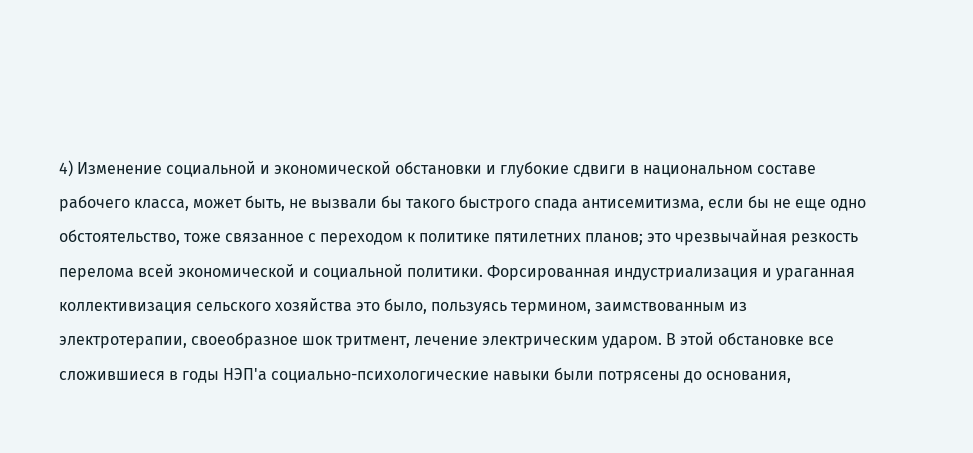4) Изменение социальной и экономической обстановки и глубокие сдвиги в национальном составе рабочего класса, может быть, не вызвали бы такого быстрого спада антисемитизма, если бы не еще одно обстоятельство, тоже связанное с переходом к политике пятилетних планов; это чрезвычайная резкость перелома всей экономической и социальной политики. Форсированная индустриализация и ураганная коллективизация сельского хозяйства это было, пользуясь термином, заимствованным из электротерапии, своеобразное шок тритмент, лечение электрическим ударом. В этой обстановке все сложившиеся в годы НЭП'а социально-психологические навыки были потрясены до основания,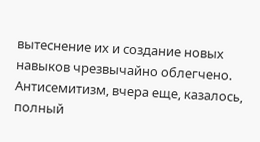вытеснение их и создание новых навыков чрезвычайно облегчено. Антисемитизм, вчера еще, казалось, полный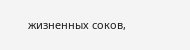жизненных соков,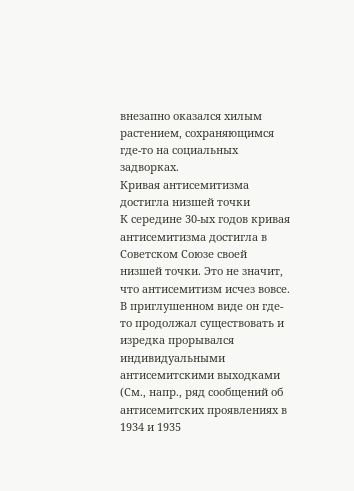внезапно оказался хилым растением, сохраняющимся где-то на социальных задворках.
Кривая антисемитизма достигла низшей точки
К середине 30-ых годов кривая антисемитизма достигла в Советском Союзе своей низшей точки. Это не значит, что антисемитизм исчез вовсе. В приглушенном виде он где-то продолжал существовать и изредка прорывался индивидуальными антисемитскими выходками (См., напр., ряд сообщений об антисемитских проявлениях в 1934 и 1935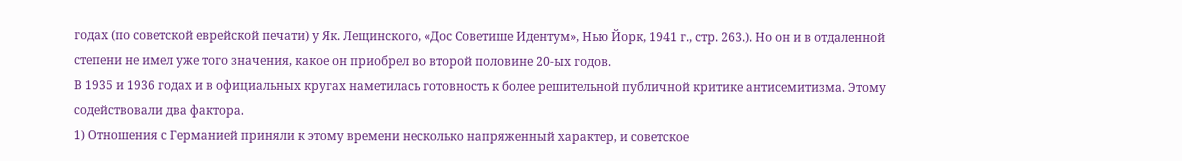годах (по советской еврейской печати) у Як. Лещинского, «Дос Советише Идентум», Нью Йорк, 1941 г., стр. 263.). Но он и в отдаленной степени не имел уже того значения, какое он приобрел во второй половине 20-ых годов.
В 1935 и 1936 годах и в официальных кругах наметилась готовность к более решительной публичной критике антисемитизма. Этому содействовали два фактора.
1) Отношения с Германией приняли к этому времени несколько напряженный характер, и советское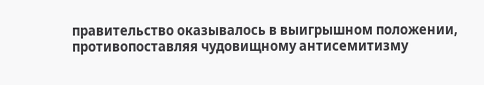правительство оказывалось в выигрышном положении, противопоставляя чудовищному антисемитизму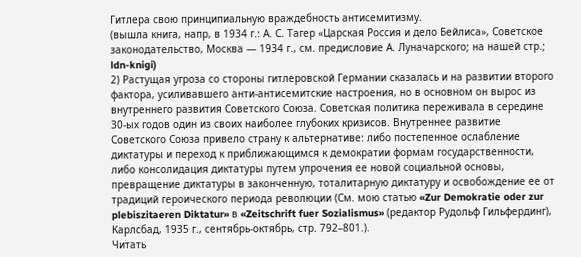Гитлера свою принципиальную враждебность антисемитизму.
(вышла книга, напр, в 1934 г.: А. С. Тагер «Царская Россия и дело Бейлиса», Советское законодательство, Москва — 1934 г., см. предисловие А. Луначарского; на нашей стр.; ldn-knigi)
2) Растущая угроза со стороны гитлеровской Германии сказалась и на развитии второго фактора, усиливавшего анти-антисемитские настроения, но в основном он вырос из внутреннего развития Советского Союза. Советская политика переживала в середине 30-ых годов один из своих наиболее глубоких кризисов. Внутреннее развитие Советского Союза привело страну к альтернативе: либо постепенное ослабление диктатуры и переход к приближающимся к демократии формам государственности, либо консолидация диктатуры путем упрочения ее новой социальной основы, превращение диктатуры в законченную, тоталитарную диктатуру и освобождение ее от традиций героического периода революции (См. мою статью «Zur Demokratie oder zur plebiszitaeren Diktatur» в «Zeitschrift fuer Sozialismus» (редактор Рудольф Гильфердинг), Карлсбад, 1935 г., сентябрь-октябрь, стр. 792–801.).
Читать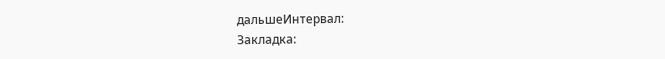дальшеИнтервал:
Закладка: